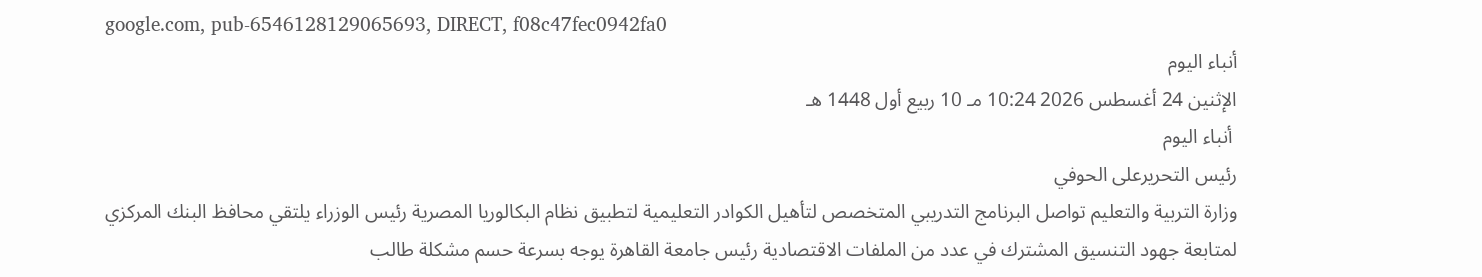google.com, pub-6546128129065693, DIRECT, f08c47fec0942fa0
أنباء اليوم
الإثنين 24 أغسطس 2026 10:24 مـ 10 ربيع أول 1448 هـ
 أنباء اليوم
رئيس التحريرعلى الحوفي
وزارة التربية والتعليم تواصل البرنامج التدريبي المتخصص لتأهيل الكوادر التعليمية لتطبيق نظام البكالوريا المصرية رئيس الوزراء يلتقي محافظ البنك المركزي لمتابعة جهود التنسيق المشترك في عدد من الملفات الاقتصادية رئيس جامعة القاهرة يوجه بسرعة حسم مشكلة طالب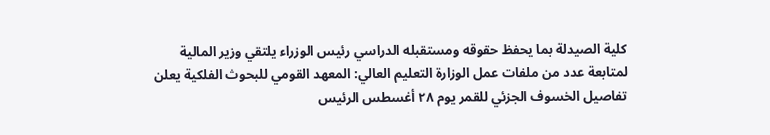كلية الصيدلة بما يحفظ حقوقه ومستقبله الدراسي رئيس الوزراء يلتقي وزير المالية لمتابعة عدد من ملفات عمل الوزارة التعليم العالي: المعهد القومي للبحوث الفلكية يعلن تفاصيل الخسوف الجزئي للقمر يوم ٢٨ أغسطس الرئيس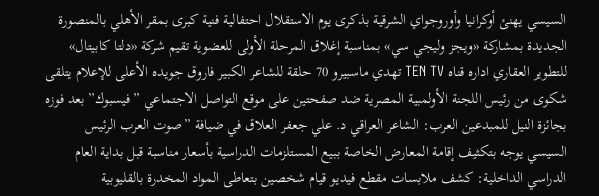السيسي يهنئ أوكرانيا وأوروجواي الشرقية بذكرى يوم الاستقلال احتفالية فنية كبرى بمقر الأهلي بالمنصورة الجديدة بمشاركة «ويجز وليجي سي» بمناسبة إغلاق المرحلة الأولى للعضوية تقيم شركة «دلتا كابيتال» للتطوير العقاري اداره قناه TEN TV تهدي ماسبيرو 70 حلقة للشاعر الكبير فاروق جويده الأعلى للإعلام يتلقى شكوى من رئيس اللجنة الأولمبية المصرية ضد صفحتين على موقع التواصل الاجتماعي ”فيسبوك” بعد فوزه بجائزة النيل للمبدعين العرب: الشاعر العراقي د. علي جعفر العلاق في ضيافة ”صوت العرب الرئيس السيسي يوجه بتكثيف إقامة المعارض الخاصة ببيع المستلزمات الدراسية بأسعار مناسبة قبل بداية العام الدراسي الداخلية: كشف ملابسات مقطع فيديو قيام شخصين بتعاطى المواد المخدرة بالقليوبية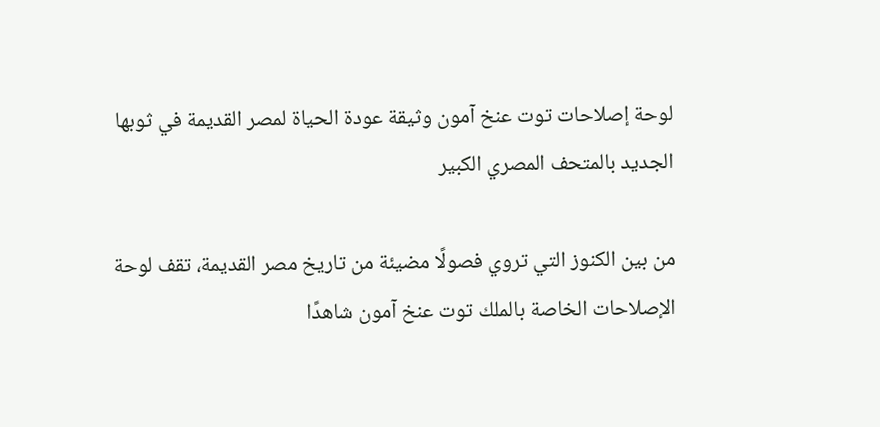لوحة إصلاحات توت عنخ آمون وثيقة عودة الحياة لمصر القديمة في ثوبها الجديد بالمتحف المصري الكبير

من بين الكنوز التي تروي فصولًا مضيئة من تاريخ مصر القديمة، تقف لوحة الإصلاحات الخاصة بالملك توت عنخ آمون شاهدًا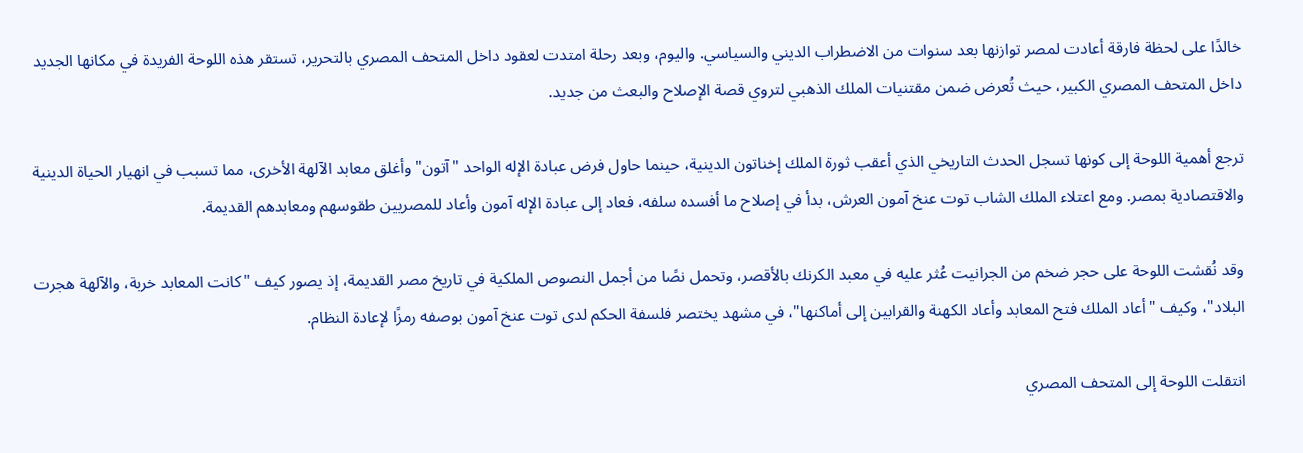خالدًا على لحظة فارقة أعادت لمصر توازنها بعد سنوات من الاضطراب الديني والسياسي. واليوم، وبعد رحلة امتدت لعقود داخل المتحف المصري بالتحرير، تستقر هذه اللوحة الفريدة في مكانها الجديد داخل المتحف المصري الكبير، حيث تُعرض ضمن مقتنيات الملك الذهبي لتروي قصة الإصلاح والبعث من جديد.

ترجع أهمية اللوحة إلى كونها تسجل الحدث التاريخي الذي أعقب ثورة الملك إخناتون الدينية، حينما حاول فرض عبادة الإله الواحد "آتون" وأغلق معابد الآلهة الأخرى، مما تسبب في انهيار الحياة الدينية والاقتصادية بمصر. ومع اعتلاء الملك الشاب توت عنخ آمون العرش، بدأ في إصلاح ما أفسده سلفه، فعاد إلى عبادة الإله آمون وأعاد للمصريين طقوسهم ومعابدهم القديمة.

وقد نُقشت اللوحة على حجر ضخم من الجرانيت عُثر عليه في معبد الكرنك بالأقصر، وتحمل نصًا من أجمل النصوص الملكية في تاريخ مصر القديمة، إذ يصور كيف "كانت المعابد خربة، والآلهة هجرت البلاد"، وكيف "أعاد الملك فتح المعابد وأعاد الكهنة والقرابين إلى أماكنها"، في مشهد يختصر فلسفة الحكم لدى توت عنخ آمون بوصفه رمزًا لإعادة النظام.

انتقلت اللوحة إلى المتحف المصري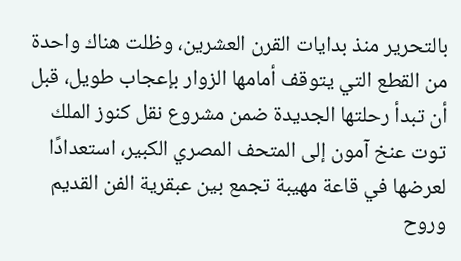بالتحرير منذ بدايات القرن العشرين، وظلت هناك واحدة من القطع التي يتوقف أمامها الزوار بإعجاب طويل، قبل أن تبدأ رحلتها الجديدة ضمن مشروع نقل كنوز الملك توت عنخ آمون إلى المتحف المصري الكبير، استعدادًا لعرضها في قاعة مهيبة تجمع بين عبقرية الفن القديم وروح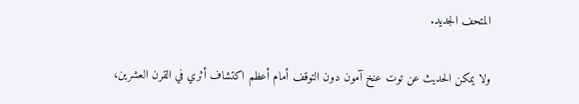المتحف الجديد.

ولا يمكن الحديث عن توت عنخ آمون دون التوقف أمام أعظم اكتشاف أثري في القرن العشرين،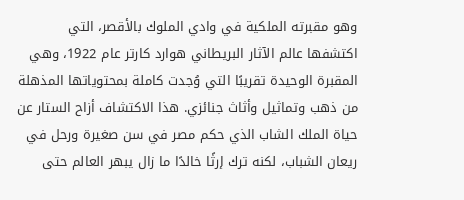وهو مقبرته الملكية في وادي الملوك بالأقصر، التي اكتشفها عالم الآثار البريطاني هوارد كارتر عام 1922، وهي المقبرة الوحيدة تقريبًا التي وُجدت كاملة بمحتوياتها المذهلة من ذهب وتماثيل وأثاث جنائزي. هذا الاكتشاف أزاح الستار عن حياة الملك الشاب الذي حكم مصر في سن صغيرة ورحل في ريعان الشباب، لكنه ترك إرثًا خالدًا ما زال يبهر العالم حتى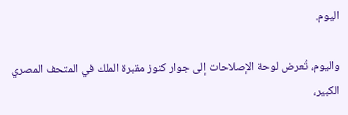اليوم.

واليوم، تُعرض لوحة الإصلاحات إلى جوار كنوز مقبرة الملك في المتحف المصري الكبير،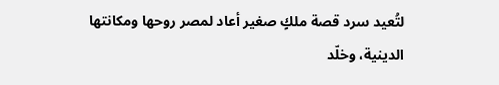لتُعيد سرد قصة ملكٍ صغير أعاد لمصر روحها ومكانتها الدينية، وخلّد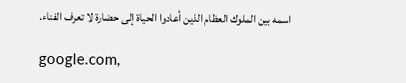اسمه بين الملوك العظام الذين أعادوا الحياة إلى حضارة لا تعرف الفناء.

google.com,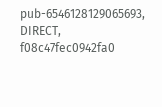pub-6546128129065693, DIRECT, f08c47fec0942fa0